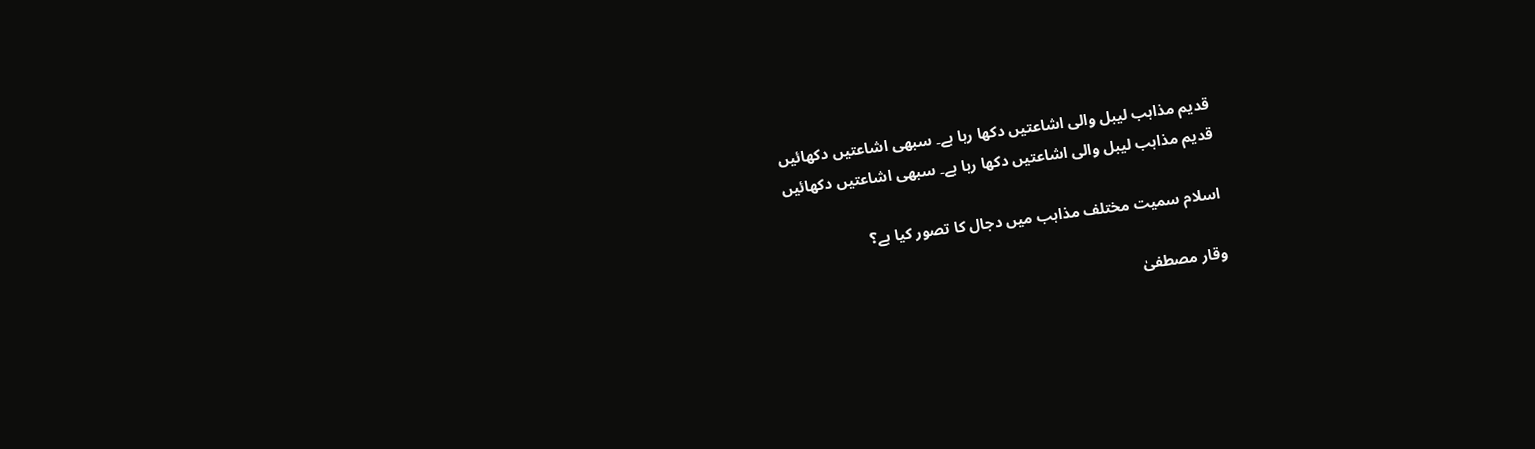قدیم مذاہب لیبل والی اشاعتیں دکھا رہا ہے۔ سبھی اشاعتیں دکھائیں
قدیم مذاہب لیبل والی اشاعتیں دکھا رہا ہے۔ سبھی اشاعتیں دکھائیں

اسلام سمیت مختلف مذاہب میں دجال کا تصور کیا ہے؟

وقار مصطفیٰ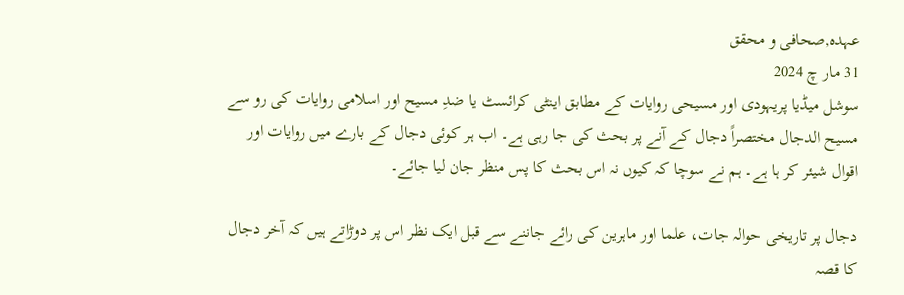عہدہ,صحافی و محقق
31 مار چ 2024
سوشل میڈیا پریہودی اور مسیحی روایات کے مطابق اینٹی کرائسٹ یا ضدِ مسیح اور اسلامی روایات کی رو سے مسیح الدجال مختصراً دجال کے آنے پر بحث کی جا رہی ہے۔ اب ہر کوئی دجال کے بارے میں روایات اور اقوال شیئر کر ہا ہے۔ ہم نے سوچا کہ کیوں نہ اس بحث کا پس منظر جان لیا جائے۔

دجال پر تاریخی حوالہ جات، علما اور ماہرین کی رائے جاننے سے قبل ایک نظر اس پر دوڑاتے ہیں کہ آخر دجال کا قصہ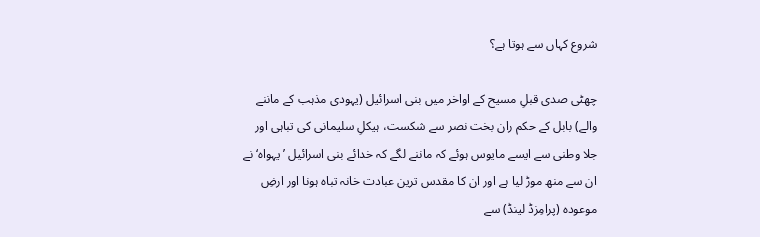شروع کہاں سے ہوتا ہے؟

چھٹی صدی قبلِ مسیح کے اواخر میں بنی اسرائیل (یہودی مذہب کے ماننے والے) بابل کے حکم ران بخت نصر سے شکست، ہیکلِ سلیمانی کی تباہی اور جلا وطنی سے ایسے مایوس ہوئے کہ ماننے لگے کہ خدائے بنی اسرائیل ’یہواہ‘ نے ان سے منھ موڑ لیا ہے اور ان کا مقدس ترین عبادت خانہ تباہ ہونا اور ارضِ موعودہ (پرامِزڈ لینڈ) سے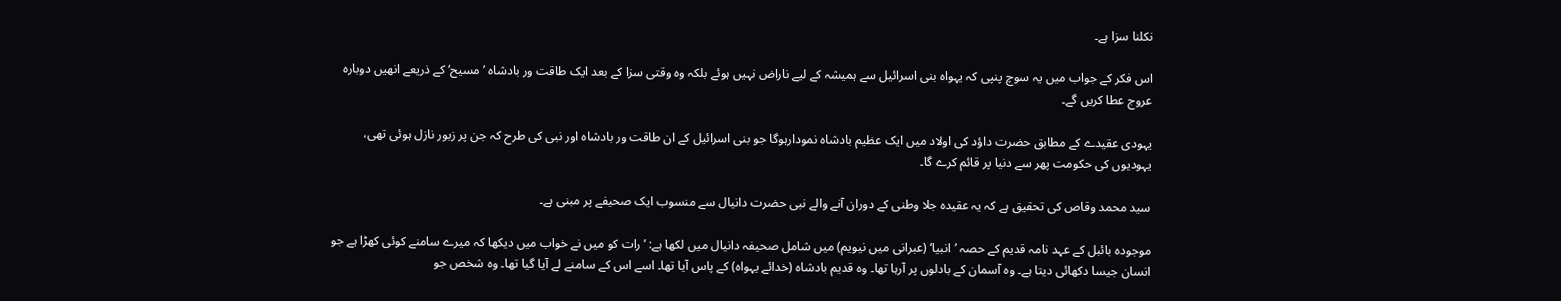نکلنا سزا ہے۔

اس فکر کے جواب میں یہ سوچ پنپی کہ یہواہ بنی اسرائیل سے ہمیشہ کے لیے ناراض نہیں ہوئے بلکہ وہ وقتی سزا کے بعد ایک طاقت ور بادشاہ ’مسیح‘ کے ذریعے انھیں دوبارہ عروج عطا کریں گے۔

یہودی عقیدے کے مطابق حضرت داؤد کی اولاد میں ایک عظیم بادشاہ نمودارہوگا جو بنی اسرائیل کے ان طاقت ور بادشاہ اور نبی کی طرح کہ جن پر زبور نازل ہوئی تھی، یہودیوں کی حکومت پھر سے دنیا پر قائم کرے گا۔

سید محمد وقاص کی تحقیق ہے کہ یہ عقیدہ جلا وطنی کے دوران آنے والے نبی حضرت دانیال سے منسوب ایک صحیفے پر مبنی ہے۔

موجودہ بائبل کے عہد نامہ قدیم کے حصہ ’انبیا‘ (عبرانی میں نیویم) میں شامل صحیفہ دانیال میں لکھا ہے: ’رات کو میں نے خواب میں دیکھا کہ میرے سامنے کوئی کھڑا ہے جو انسان جیسا دکھائی دیتا ہے۔ وہ آسمان کے بادلوں پر آرہا تھا۔ وہ قدیم بادشاہ (خدائے یہواہ) کے پاس آیا تھا۔ اسے اس کے سامنے لے آیا گیا تھا۔ وہ شخص جو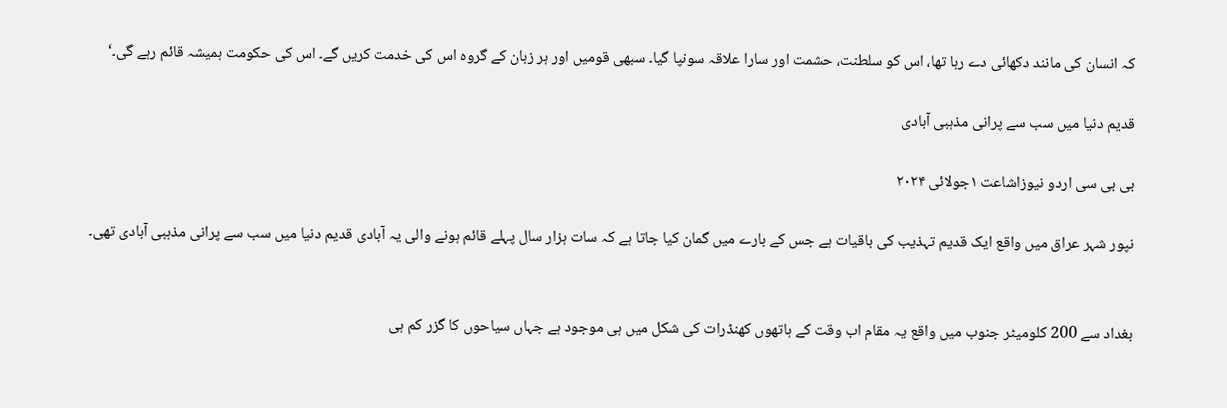کہ انسان کی مانند دکھائی دے رہا تھا، اس کو سلطنت، حشمت اور سارا علاقہ سونپا گیا۔ سبھی قومیں اور ہر زبان کے گروہ اس کی خدمت کریں گے۔ اس کی حکومت ہمیشہ قائم رہے گی۔‘

قدیم دنیا میں سب سے پرانی مذہبی آبادی

بی بی سی اردو نیوزاشاعت ۱جولائی ۲۰۲۴

نپور شہر عراق میں واقع ایک قدیم تہذیب کی باقیات ہے جس کے بارے میں گمان کیا جاتا ہے کہ سات ہزار سال پہلے قائم ہونے والی یہ آبادی قدیم دنیا میں سب سے پرانی مذہبی آبادی تھی۔


بغداد سے 200 کلومیٹر جنوب میں واقع یہ مقام اب وقت کے ہاتھوں کھنڈرات کی شکل میں ہی موجود ہے جہاں سیاحوں کا گزر کم ہی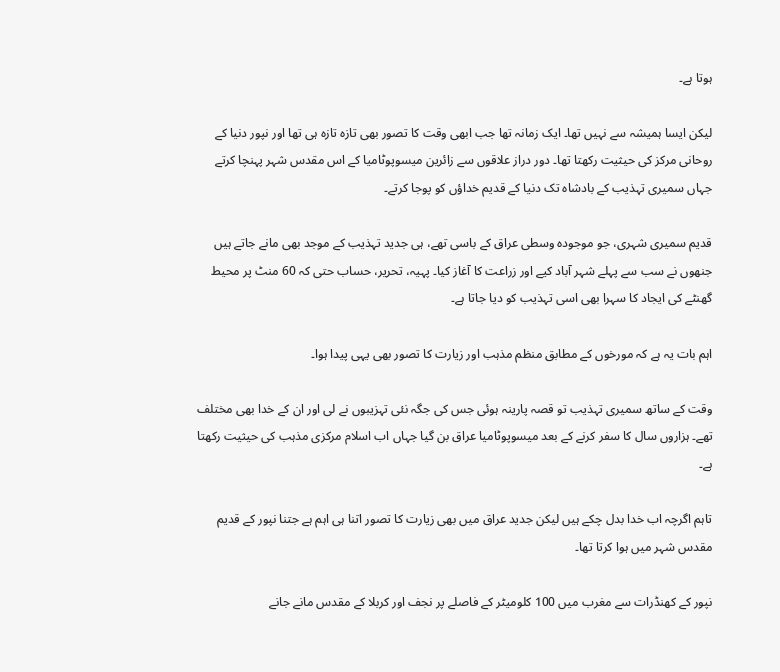ہوتا ہے۔

لیکن ایسا ہمیشہ سے نہیں تھا۔ ایک زمانہ تھا جب ابھی وقت کا تصور بھی تازہ تازہ ہی تھا اور نپور دنیا کے روحانی مرکز کی حیثیت رکھتا تھا۔ دور دراز علاقوں سے زائرین میسوپوٹامیا کے اس مقدس شہر پہنچا کرتے جہاں سمیری تہذیب کے بادشاہ تک دنیا کے قدیم خداؤں کو پوجا کرتے۔

قدیم سمیری شہری، جو موجودہ وسطی عراق کے باسی تھے، ہی جدید تہذیب کے موجد بھی مانے جاتے ہیں جنھوں نے سب سے پہلے شہر آباد کیے اور زراعت کا آغاز کیا۔ پہیہ، تحریر، حساب حتی کہ 60 منٹ پر محیط گھنٹے کی ایجاد کا سہرا بھی اسی تہذیب کو دیا جاتا ہے۔

اہم بات یہ ہے کہ مورخوں کے مطابق منظم مذہب اور زیارت کا تصور بھی یہی پیدا ہوا۔

وقت کے ساتھ سمیری تہذیب تو قصہ پارینہ ہوئی جس کی جگہ نئی تہزیبوں نے لی اور ان کے خدا بھی مختلف تھے۔ ہزاروں سال کا سفر کرنے کے بعد میسوپوٹامیا عراق بن گیا جہاں اب اسلام مرکزی مذہب کی حیثیت رکھتا ہے۔

تاہم اگرچہ اب خدا بدل چکے ہیں لیکن جدید عراق میں بھی زیارت کا تصور اتنا ہی اہم ہے جتنا نپور کے قدیم مقدس شہر میں ہوا کرتا تھا۔

نپور کے کھنڈرات سے مغرب میں 100 کلومیٹر کے فاصلے پر نجف اور کربلا کے مقدس مانے جانے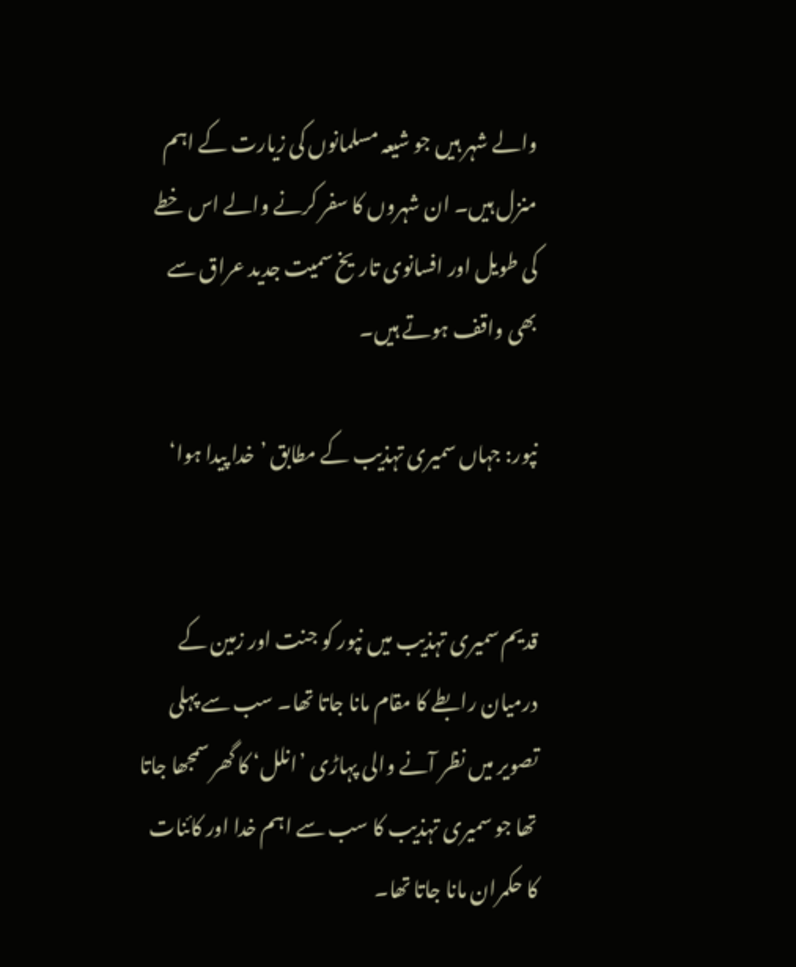والے شہر ہیں جو شیعہ مسلمانوں کی زیارت کے اہم منزل ہیں۔ ان شہروں کا سفر کرنے والے اس خطے کی طویل اور افسانوی تاریخ سمیت جدید عراق سے بھی واقف ہوتے ہیں۔

نپور: جہاں سمیری تہذیب کے مطابق ’خدا پیدا ہوا‘


قدیم سمیری تہذیب میں نپور کو جنت اور زمین کے درمیان رابطے کا مقام مانا جاتا تھا۔ سب سے پہلی تصویر میں نظر آنے والی پہاڑی ’انلل‘ کا گھر سمجھا جاتا تھا جو سمیری تہذیب کا سب سے اہم خدا اور کائنات کا حکمران مانا جاتا تھا۔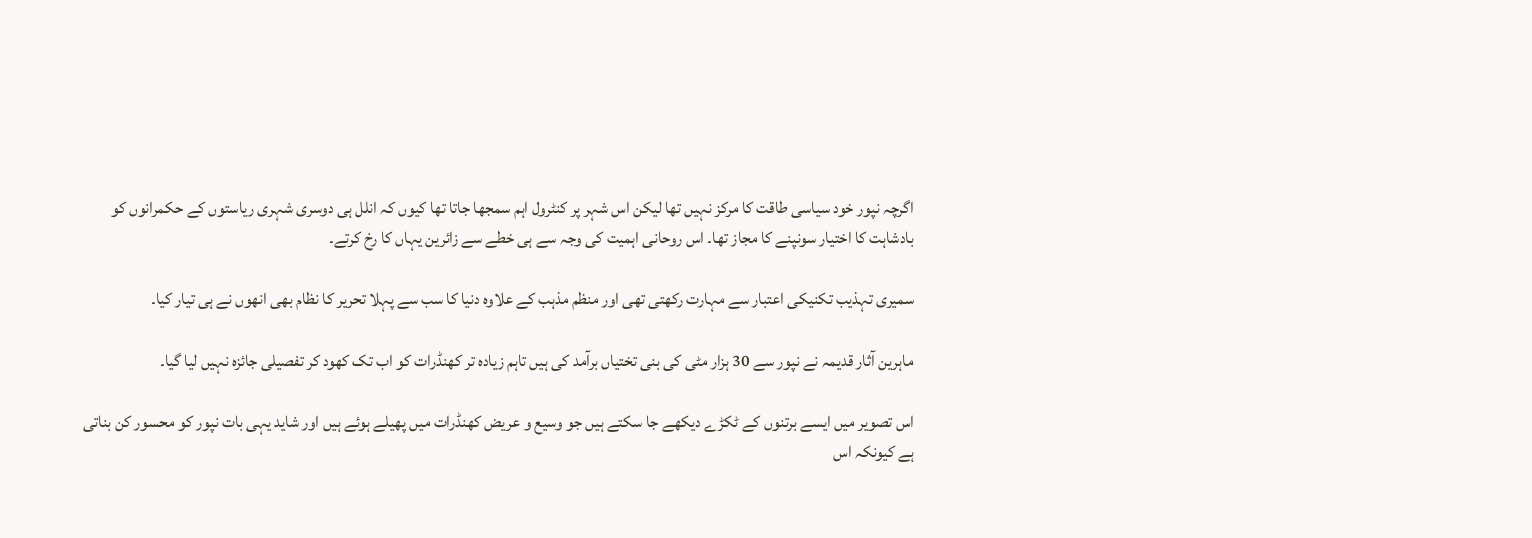اگرچہ نپور خود سیاسی طاقت کا مرکز نہیں تھا لیکن اس شہر پر کنٹرول اہم سمجھا جاتا تھا کیوں کہ انلل ہی دوسری شہری ریاستوں کے حکمرانوں کو بادشاہت کا اختیار سونپنے کا مجاز تھا۔ اس روحانی اہمیت کی وجہ سے ہی خطے سے زائرین یہاں کا رخ کرتے۔

سمیری تہذیب تکنیکی اعتبار سے مہارت رکھتی تھی اور منظم مذہب کے علاوہ دنیا کا سب سے پہلا تحریر کا نظام بھی انھوں نے ہی تیار کیا۔

ماہرین آثار قدیمہ نے نپور سے 30 ہزار مٹی کی بنی تختیاں برآمد کی ہیں تاہم زیادہ تر کھنڈرات کو اب تک کھود کر تفصیلی جائزہ نہیں لیا گیا۔

اس تصویر میں ایسے برتنوں کے ٹکڑے دیکھے جا سکتے ہیں جو وسیع و عریض کھنڈرات میں پھیلے ہوئے ہیں اور شاید یہی بات نپور کو محسور کن بناتی ہے کیونکہ اس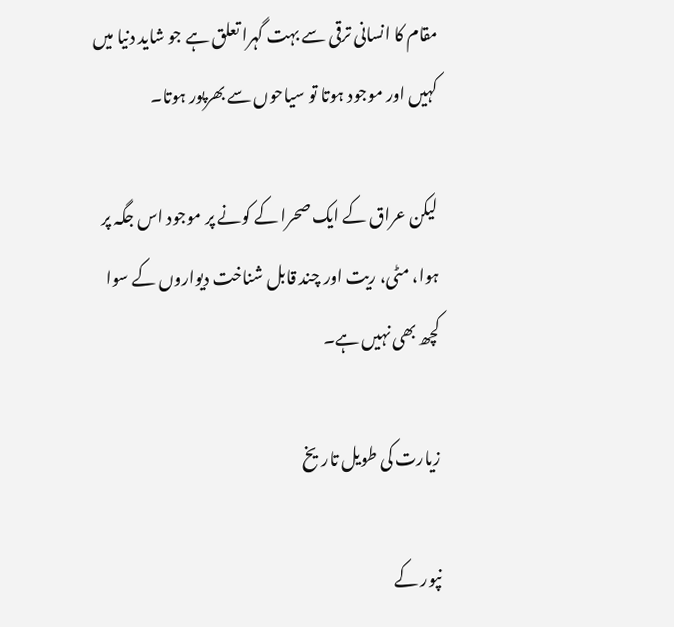مقام کا انسانی ترقی سے بہت گہرا تعلق ہے جو شاید دنیا میں کہیں اور موجود ہوتا تو سیاحوں سے بھرپور ہوتا۔

لیکن عراق کے ایک صحرا کے کونے پر موجود اس جگہ پر ہوا، مٹی، ریت اور چند قابل شناخت دیواروں کے سوا کچھ بھی نہیں ہے۔

زیارت کی طویل تاریخ

نپور کے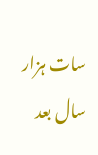سات ہزار سال بعد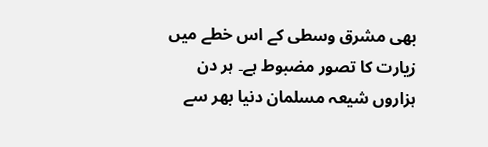بھی مشرق وسطی کے اس خطے میں زیارت کا تصور مضبوط ہے۔ ہر دن ہزاروں شیعہ مسلمان دنیا بھر سے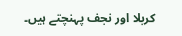کربلا اور نجف پہنچتے ہیں۔